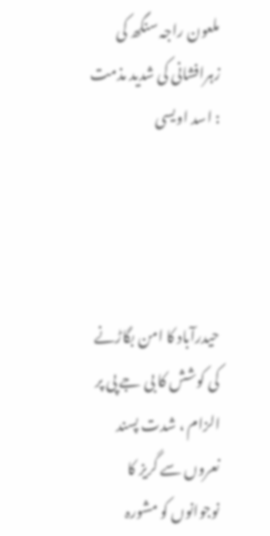ملعون راجہ سنگھ کی زہرافشانی کی شدید مذمت : اسد اویسی




حیدرآباد کا امن بگاڑنے کی کوشش کا بی جے پی پر الزام ، شدت پسند نعروں سے گریز کا نوجوانوں کو مشورہ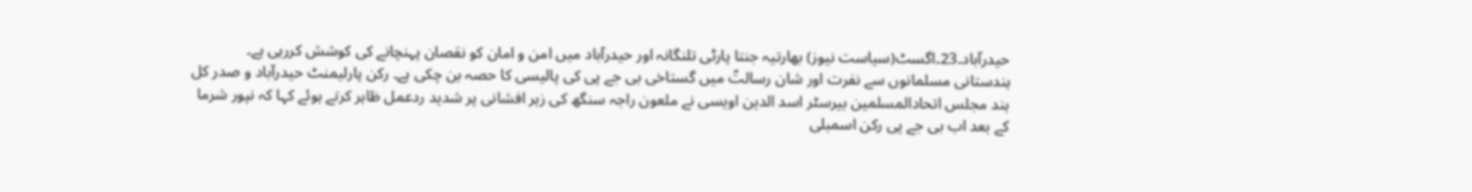حیدرآباد۔23۔اگسٹ(سیاست نیوز) بھارتیہ جنتا پارٹی تلنگانہ اور حیدرآباد میں امن و امان کو نقصان پہنچانے کی کوشش کررہی ہے۔ ہندستانی مسلمانوں سے نفرت اور شان رسالتؐ میں گستاخی بی جے پی کی پالیسی کا حصہ بن چکی ہے۔ رکن پارلیمنٹ حیدرآباد و صدر کل ہند مجلس اتحادالمسلمین بیرسٹر اسد الدین اویسی نے ملعون راجہ سنگھ کی زہر افشانی پر شدید ردعمل ظاہر کرتے ہوئے کہا کہ نپور شرما کے بعد اب بی جے پی رکن اسمبلی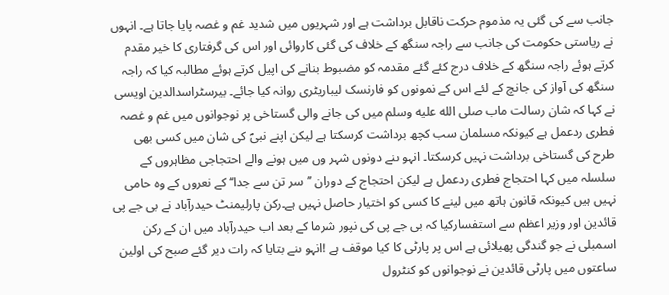جانب سے کی گئی یہ مذموم حرکت ناقابل برداشت ہے اور شہریوں میں شدید غم و غصہ پایا جاتا ہے۔ انہوں نے ریاستی حکومت کی جانب سے راجہ سنگھ کے خلاف کی گئی کاروائی اور اس کی گرفتاری کا خیر مقدم کرتے ہوئے راجہ سنگھ کے خلاف درج کئے گئے مقدمہ کو مضبوط بنانے کی اپیل کرتے ہوئے مطالبہ کیا کہ راجہ سنگھ کی آواز کی جانچ کے لئے اس کے نمونوں کو فارنسک لیباریٹری روانہ کیا جائے۔ بیرسٹراسدالدین اویسی نے کہا کہ شان رسالت ماب صلى الله عليه وسلم میں کی جانے والی گستاخی پر نوجوانوں میں غم و غصہ فطری ردعمل ہے کیونکہ مسلمان سب کچھ برداشت کرسکتا ہے لیکن اپنے نبیؐ کی شان میں کسی بھی طرح کی گستاخی برداشت نہیں کرسکتا۔ انہو ںنے دونوں شہر وں میں ہونے والے احتجاجی مظاہروں کے سلسلہ میں کہا احتجاج فطری ردعمل ہے لیکن احتجاج کے دوران ’’سر تن سے جدا‘‘ کے نعروں کے وہ حامی نہیں ہیں کیونکہ قانون ہاتھ میں لینے کا کسی کو اختیار حاصل نہیں ہے۔رکن پارلیمنٹ حیدرآباد نے بی جے پی قائدین اور وزیر اعظم سے استفسارکیا کہ بی جے پی کی نپور شرما کے بعد اب حیدرآباد میں ان کے رکن اسمبلی نے جو گندگی پھیلائی ہے اس پر پارٹی کا کیا موقف ہے !انہو ںنے بتایا کہ رات دیر گئے صبح کی اولین ساعتوں میں پارٹی قائدین نے نوجوانوں کو کنٹرول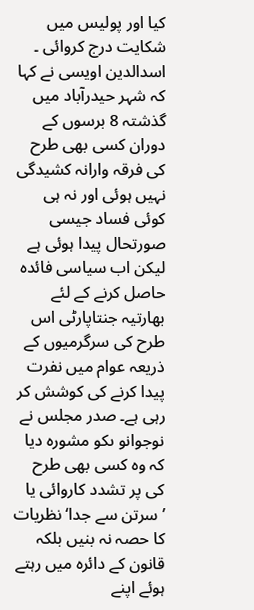کیا اور پولیس میں شکایت درج کروائی ۔ اسدالدین اویسی نے کہا کہ شہر حیدرآباد میں گذشتہ 8 برسوں کے دوران کسی بھی طرح کی فرقہ وارانہ کشیدگی نہیں ہوئی اور نہ ہی کوئی فساد جیسی صورتحال پیدا ہوئی ہے لیکن اب سیاسی فائدہ حاصل کرنے کے لئے بھارتیہ جنتاپارٹی اس طرح کی سرگرمیوں کے ذریعہ عوام میں نفرت پیدا کرنے کی کوشش کر رہی ہے۔ صدر مجلس نے نوجوانو ںکو مشورہ دیا کہ وہ کسی بھی طرح کی پر تشدد کاروائی یا ’سرتن سے جدا‘ نظریات کا حصہ نہ بنیں بلکہ قانون کے دائرہ میں رہتے ہوئے اپنے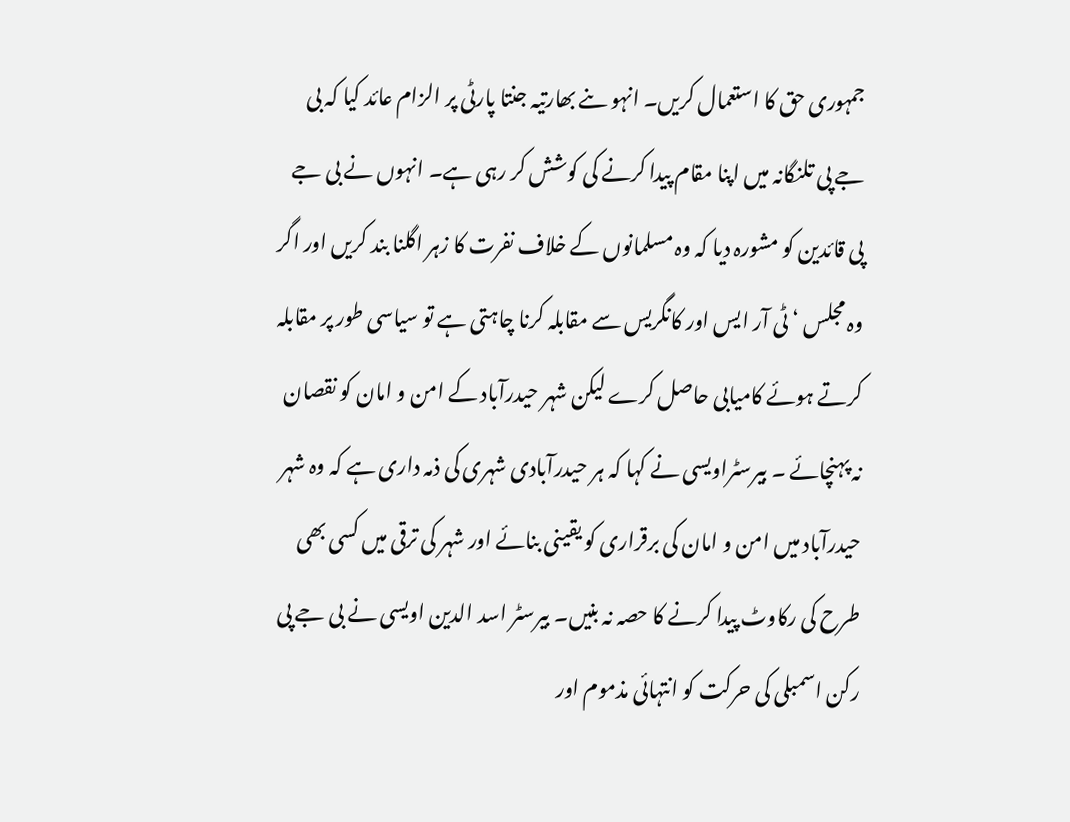جمہوری حق کا استعمال کریں۔ انہو ںنے بھارتیہ جنتا پارٹی پر الزام عائد کیا کہ بی جے پی تلنگانہ میں اپنا مقام پیدا کرنے کی کوشش کر رہی ہے۔ انہوں نے بی جے پی قائدین کو مشورہ دیا کہ وہ مسلمانوں کے خلاف نفرت کا زہر اگلنا بند کریں اور اگر وہ مجلس ‘ ٹی آر ایس اور کانگریس سے مقابلہ کرنا چاہتی ہے تو سیاسی طور پر مقابلہ کرتے ہوئے کامیابی حاصل کرے لیکن شہر حیدرآباد کے امن و امان کو نقصان نہ پہنچائے ۔ بیرسٹراویسی نے کہا کہ ہر حیدرآبادی شہری کی ذمہ داری ہے کہ وہ شہر حیدرآباد میں امن و امان کی برقراری کو یقینی بنائے اور شہر کی ترقی میں کسی بھی طرح کی رکاوٹ پیدا کرنے کا حصہ نہ بنیں۔ بیرسٹر اسد الدین اویسی نے بی جے پی رکن اسمبلی کی حرکت کو انتہائی مذموم اور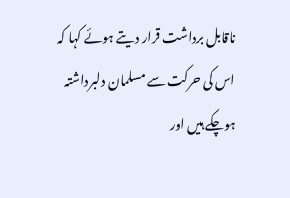ناقابل برداشت قرار دیتے ہوئے کہا کہ اس کی حرکت سے مسلمان دلبرداشتہ ہوچکے ہیں اور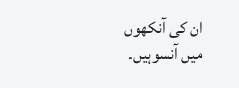ان کی آنکھوں میں آنسوہیں۔